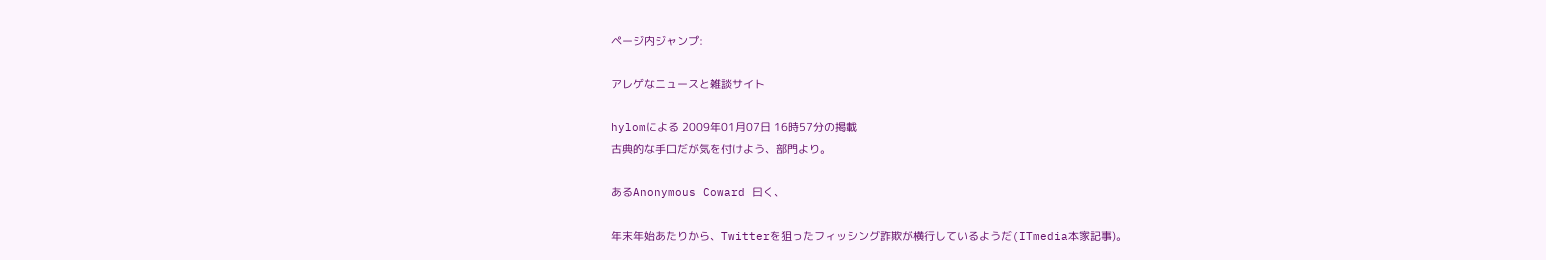ページ内ジャンプ:

アレゲなニュースと雑談サイト

hylomによる 2009年01月07日 16時57分の掲載
古典的な手口だが気を付けよう、部門より。

あるAnonymous Coward 曰く、

年末年始あたりから、Twitterを狙ったフィッシング詐欺が横行しているようだ(ITmedia本家記事)。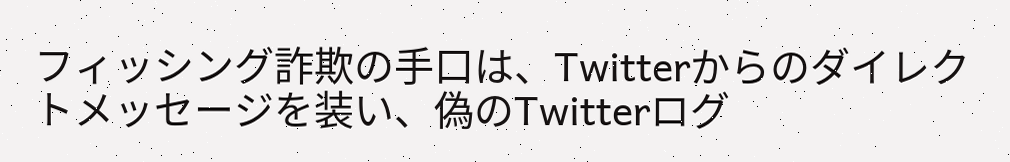フィッシング詐欺の手口は、Twitterからのダイレクトメッセージを装い、偽のTwitterログ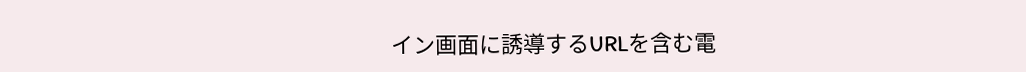イン画面に誘導するURLを含む電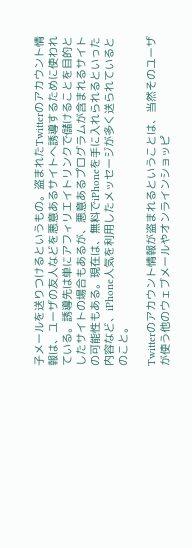子メールを送りつけるというもの。盗まれたTwitterのアカウント情報は、ユーザの友人などを悪意あるサイトへ誘導するために使われている。誘導先は単にアフィリエイトリンクで儲けることを目的としたサイトの場合もあるが、悪意あるプログラムが含まれるサイトの可能性もある。現在は、無料でiPhoneを手に入れられるといった内容など、iPhone人気を利用したメッセージが多く送られているとのこと。

Twitterのアカウント情報が盗まれるということは、当然そのユーザが使う他のウェブメールやオンラインショッピ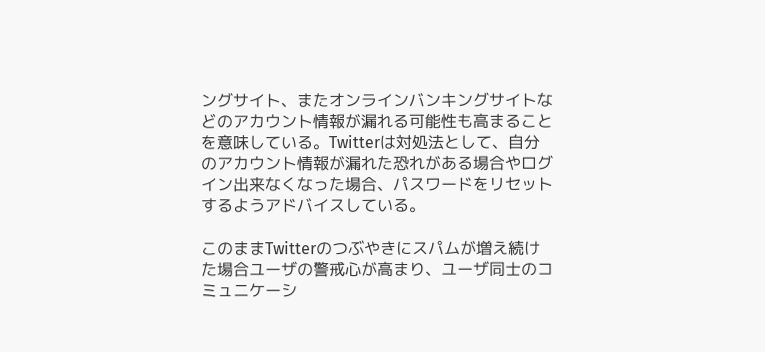ングサイト、またオンラインバンキングサイトなどのアカウント情報が漏れる可能性も高まることを意味している。Twitterは対処法として、自分のアカウント情報が漏れた恐れがある場合やログイン出来なくなった場合、パスワードをリセットするようアドバイスしている。

このままTwitterのつぶやきにスパムが増え続けた場合ユーザの警戒心が高まり、ユーザ同士のコミュニケーシ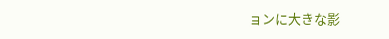ョンに大きな影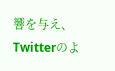響を与え、Twitterのよ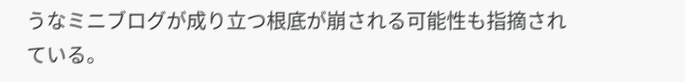うなミニブログが成り立つ根底が崩される可能性も指摘されている。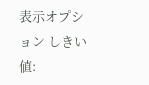表示オプション しきい値: